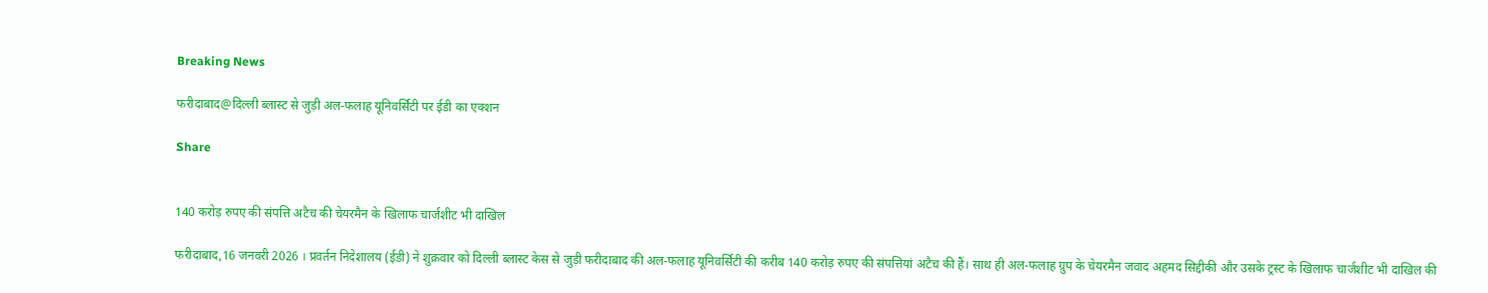Breaking News

फरीदाबाद@दिल्ली ब्लास्ट से जुड़ी अल-फलाह यूनिवर्सिटी पर ईडी का एक्शन

Share


140 करोड़ रुपए की संपत्ति अटैच की चेयरमैन के खिलाफ चार्जशीट भी दाखिल

फरीदाबाद,16 जनवरी 2026 । प्रवर्तन निदेशालय (ईडी) ने शुक्रवार को दिल्ली ब्लास्ट केस से जुड़ी फरीदाबाद की अल-फलाह यूनिवर्सिटी की करीब 140 करोड़ रुपए की संपत्तियां अटैच की हैं। साथ ही अल-फलाह ग्रुप के चेयरमैन जवाद अहमद सिद्दीकी और उसके ट्रस्ट के खिलाफ चार्जशीट भी दाखिल की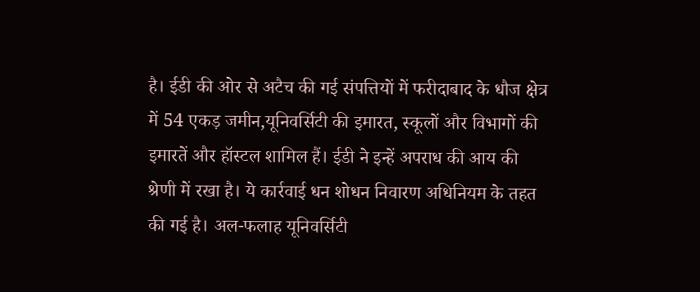है। ईडी की ओर से अटैच की गई संपत्तियों में फरीदाबाद के धौज क्षेत्र में 54 एकड़ जमीन,यूनिवर्सिटी की इमारत, स्कूलों और विभागों की इमारतें और हॉस्टल शामिल हैं। ईडी ने इन्हें अपराध की आय की श्रेणी में रखा है। ये कार्रवाई धन शोधन निवारण अधिनियम के तहत की गई है। अल-फलाह यूनिवर्सिटी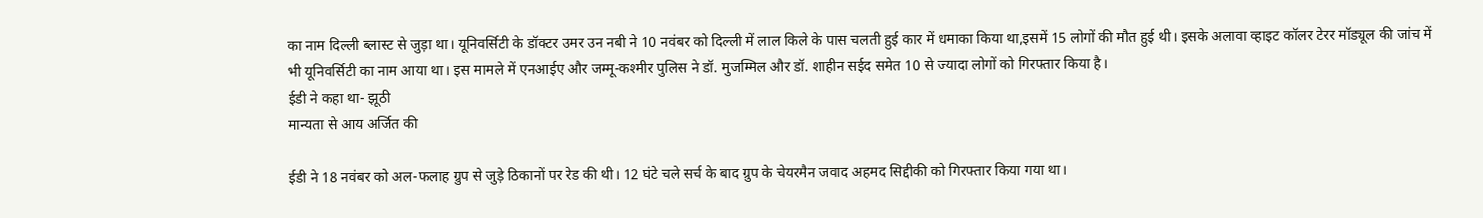का नाम दिल्ली ब्लास्ट से जुड़ा था। यूनिवर्सिटी के डॉक्टर उमर उन नबी ने 10 नवंबर को दिल्ली में लाल किले के पास चलती हुई कार में धमाका किया था,इसमें 15 लोगों की मौत हुई थी। इसके अलावा व्हाइट कॉलर टेरर मॉड्यूल की जांच में भी यूनिवर्सिटी का नाम आया था। इस मामले में एनआईए और जम्मू-कश्मीर पुलिस ने डॉ. मुजम्मिल और डॉ. शाहीन सईद समेत 10 से ज्यादा लोगों को गिरफ्तार किया है।
ईडी ने कहा था- झूठी
मान्यता से आय अर्जित की

ईडी ने 18 नवंबर को अल-फलाह ग्रुप से जुड़े ठिकानों पर रेड की थी। 12 घंटे चले सर्च के बाद ग्रुप के चेयरमैन जवाद अहमद सिद्दीकी को गिरफ्तार किया गया था।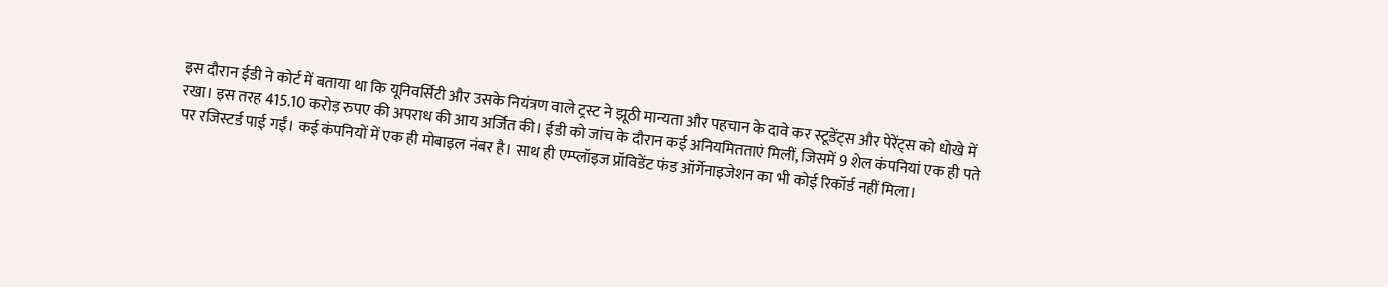इस दौरान ईडी ने कोर्ट में बताया था कि यूनिवर्सिटी और उसके नियंत्रण वाले ट्रस्ट ने झूठी मान्यता और पहचान के दावे कर स्टूडेंट्स और पेरेंट्स को धोखे में रखा। इस तरह 415.10 करोड़ रुपए की अपराध की आय अर्जित की। ईडी को जांच के दौरान कई अनियमितताएं मिलीं, जिसमें 9 शेल कंपनियां एक ही पते पर रजिस्टर्ड पाई गईं। कई कंपनियों में एक ही मोबाइल नंबर है। साथ ही एम्प्लॉइज प्रॉविडेंट फंड ऑर्गेनाइजेशन का भी कोई रिकॉर्ड नहीं मिला।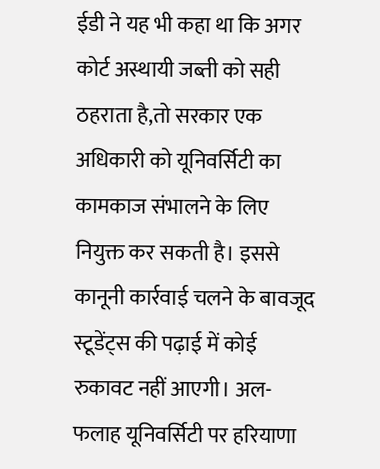ईडी ने यह भी कहा था कि अगर कोर्ट अस्थायी जब्ती को सही ठहराता है,तो सरकार एक अधिकारी को यूनिवर्सिटी का कामकाज संभालने के लिए नियुक्त कर सकती है। इससे कानूनी कार्रवाई चलने के बावजूद स्टूडेंट्स की पढ़ाई में कोई रुकावट नहीं आएगी। अल-फलाह यूनिवर्सिटी पर हरियाणा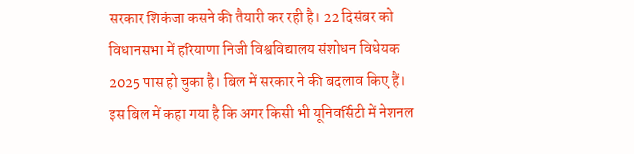सरकार शिकंजा कसने की तैयारी कर रही है। 22 दिसंबर को विधानसभा में हरियाणा निजी विश्वविद्यालय संशोधन विधेयक 2025 पास हो चुका है। बिल में सरकार ने की बदलाव किए हैं। इस बिल में कहा गया है कि अगर किसी भी यूनिवर्सिटी में नेशनल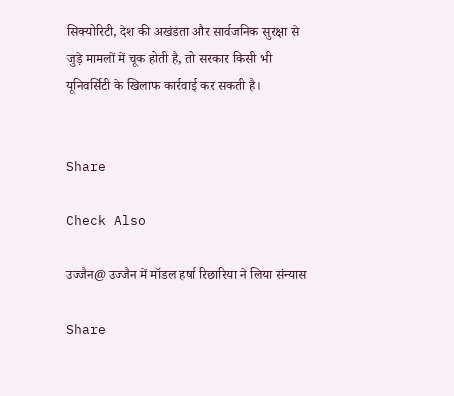सिक्योरिटी, देश की अखंडता और सार्वजनिक सुरक्षा से जुड़े मामलों में चूक होती है, तो सरकार किसी भी यूनिवर्सिटी के खिलाफ कार्रवाई कर सकती है।


Share

Check Also

उज्जैन@ उज्जैन में मॉडल हर्षा रिछारिया ने लिया संन्यास

Share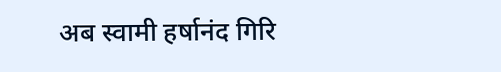अब स्वामी हर्षानंद गिरि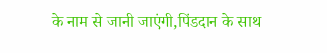के नाम से जानी जाएंगी,पिंडदान के साथ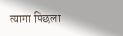त्यागा पिछला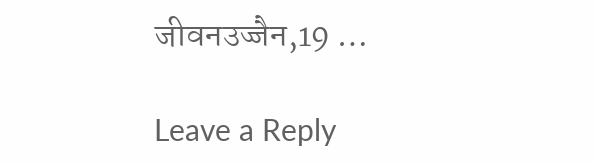जीवनउज्जैन,19 …

Leave a Reply